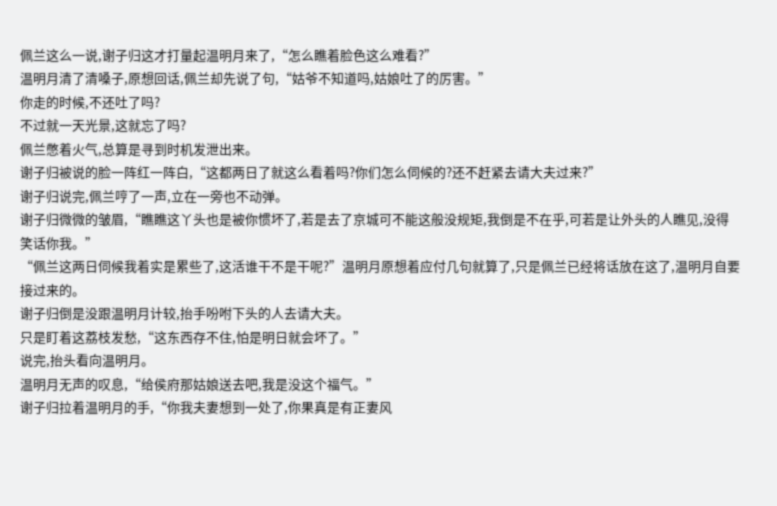佩兰这么一说,谢子归这才打量起温明月来了,“怎么瞧着脸色这么难看?”
温明月清了清嗓子,原想回话,佩兰却先说了句,“姑爷不知道吗,姑娘吐了的厉害。”
你走的时候,不还吐了吗?
不过就一天光景,这就忘了吗?
佩兰憋着火气,总算是寻到时机发泄出来。
谢子归被说的脸一阵红一阵白,“这都两日了就这么看着吗?你们怎么伺候的?还不赶紧去请大夫过来?”
谢子归说完,佩兰哼了一声,立在一旁也不动弹。
谢子归微微的皱眉,“瞧瞧这丫头也是被你惯坏了,若是去了京城可不能这般没规矩,我倒是不在乎,可若是让外头的人瞧见,没得笑话你我。”
“佩兰这两日伺候我着实是累些了,这活谁干不是干呢?”温明月原想着应付几句就算了,只是佩兰已经将话放在这了,温明月自要接过来的。
谢子归倒是没跟温明月计较,抬手吩咐下头的人去请大夫。
只是盯着这荔枝发愁,“这东西存不住,怕是明日就会坏了。”
说完,抬头看向温明月。
温明月无声的叹息,“给侯府那姑娘送去吧,我是没这个福气。”
谢子归拉着温明月的手,“你我夫妻想到一处了,你果真是有正妻风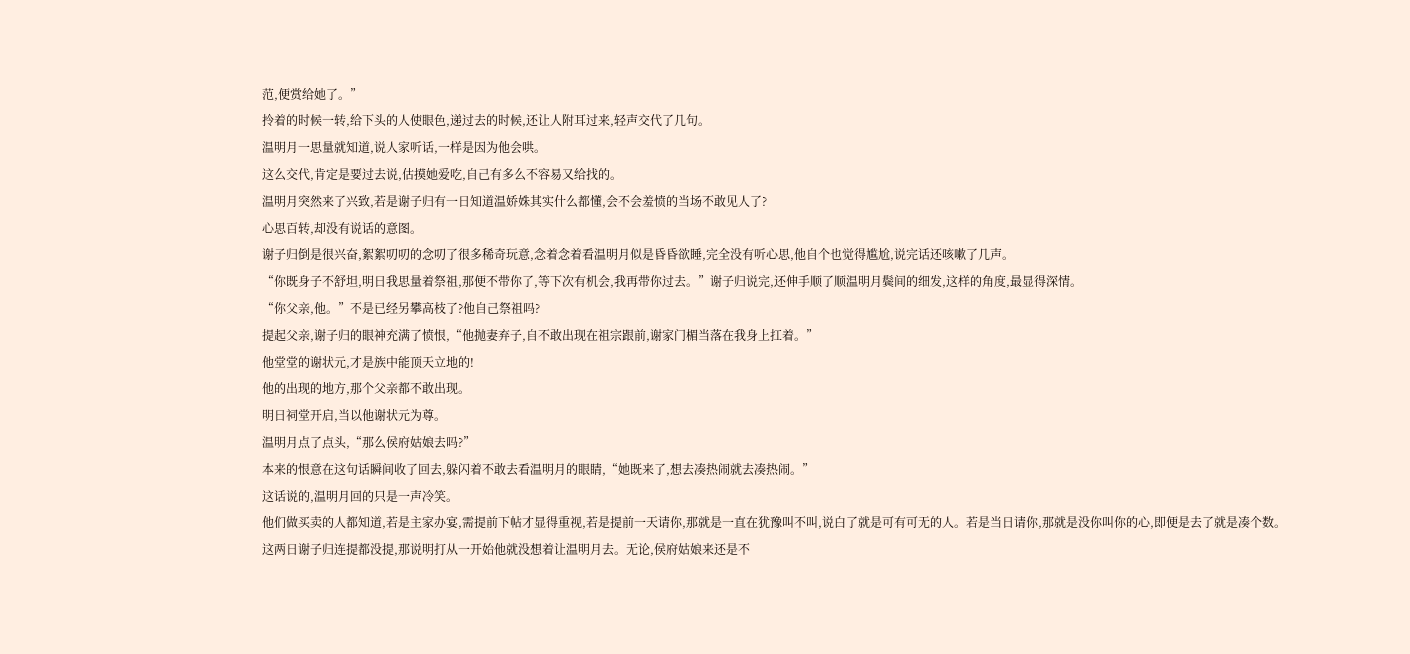范,便赏给她了。”
拎着的时候一转,给下头的人使眼色,递过去的时候,还让人附耳过来,轻声交代了几句。
温明月一思量就知道,说人家听话,一样是因为他会哄。
这么交代,肯定是要过去说,估摸她爱吃,自己有多么不容易又给找的。
温明月突然来了兴致,若是谢子归有一日知道温娇姝其实什么都懂,会不会羞愤的当场不敢见人了?
心思百转,却没有说话的意图。
谢子归倒是很兴奋,絮絮叨叨的念叨了很多稀奇玩意,念着念着看温明月似是昏昏欲睡,完全没有听心思,他自个也觉得尴尬,说完话还咳嗽了几声。
“你既身子不舒坦,明日我思量着祭祖,那便不带你了,等下次有机会,我再带你过去。”谢子归说完,还伸手顺了顺温明月鬓间的细发,这样的角度,最显得深情。
“你父亲,他。”不是已经另攀高枝了?他自己祭祖吗?
提起父亲,谢子归的眼神充满了愤恨,“他抛妻弃子,自不敢出现在祖宗跟前,谢家门楣当落在我身上扛着。”
他堂堂的谢状元,才是族中能顶天立地的!
他的出现的地方,那个父亲都不敢出现。
明日祠堂开启,当以他谢状元为尊。
温明月点了点头,“那么侯府姑娘去吗?”
本来的恨意在这句话瞬间收了回去,躲闪着不敢去看温明月的眼睛,“她既来了,想去凑热闹就去凑热闹。”
这话说的,温明月回的只是一声冷笑。
他们做买卖的人都知道,若是主家办宴,需提前下帖才显得重视,若是提前一天请你,那就是一直在犹豫叫不叫,说白了就是可有可无的人。若是当日请你,那就是没你叫你的心,即便是去了就是凑个数。
这两日谢子归连提都没提,那说明打从一开始他就没想着让温明月去。无论,侯府姑娘来还是不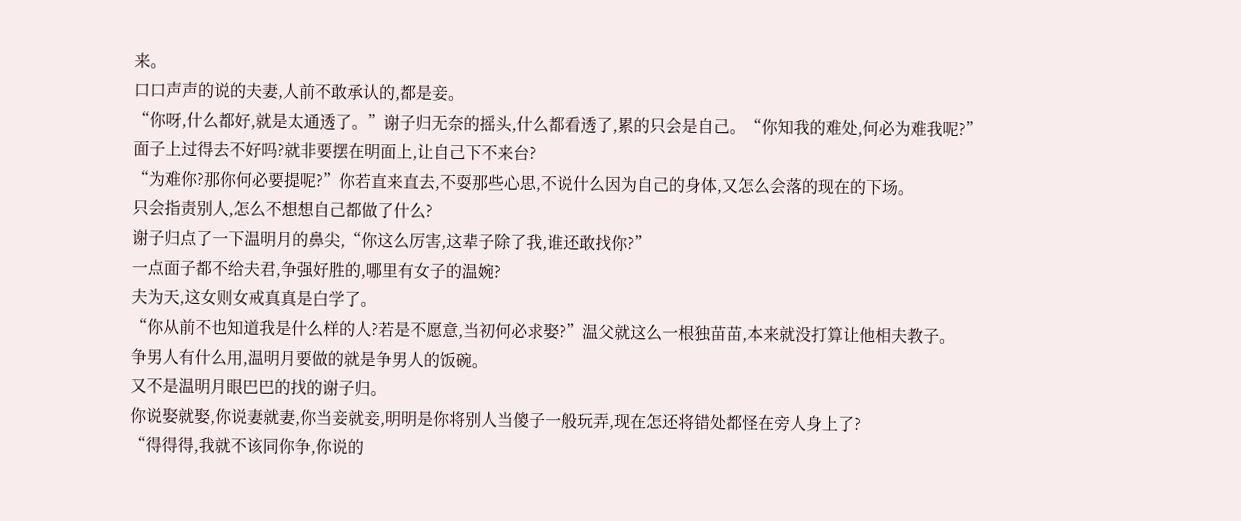来。
口口声声的说的夫妻,人前不敢承认的,都是妾。
“你呀,什么都好,就是太通透了。”谢子归无奈的摇头,什么都看透了,累的只会是自己。“你知我的难处,何必为难我呢?”
面子上过得去不好吗?就非要摆在明面上,让自己下不来台?
“为难你?那你何必要提呢?”你若直来直去,不耍那些心思,不说什么因为自己的身体,又怎么会落的现在的下场。
只会指责别人,怎么不想想自己都做了什么?
谢子归点了一下温明月的鼻尖,“你这么厉害,这辈子除了我,谁还敢找你?”
一点面子都不给夫君,争强好胜的,哪里有女子的温婉?
夫为天,这女则女戒真真是白学了。
“你从前不也知道我是什么样的人?若是不愿意,当初何必求娶?”温父就这么一根独苗苗,本来就没打算让他相夫教子。
争男人有什么用,温明月要做的就是争男人的饭碗。
又不是温明月眼巴巴的找的谢子归。
你说娶就娶,你说妻就妻,你当妾就妾,明明是你将别人当傻子一般玩弄,现在怎还将错处都怪在旁人身上了?
“得得得,我就不该同你争,你说的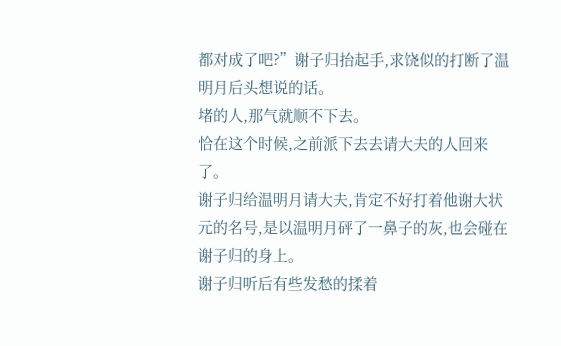都对成了吧?”谢子归抬起手,求饶似的打断了温明月后头想说的话。
堵的人,那气就顺不下去。
恰在这个时候,之前派下去去请大夫的人回来了。
谢子归给温明月请大夫,肯定不好打着他谢大状元的名号,是以温明月砰了一鼻子的灰,也会碰在谢子归的身上。
谢子归听后有些发愁的揉着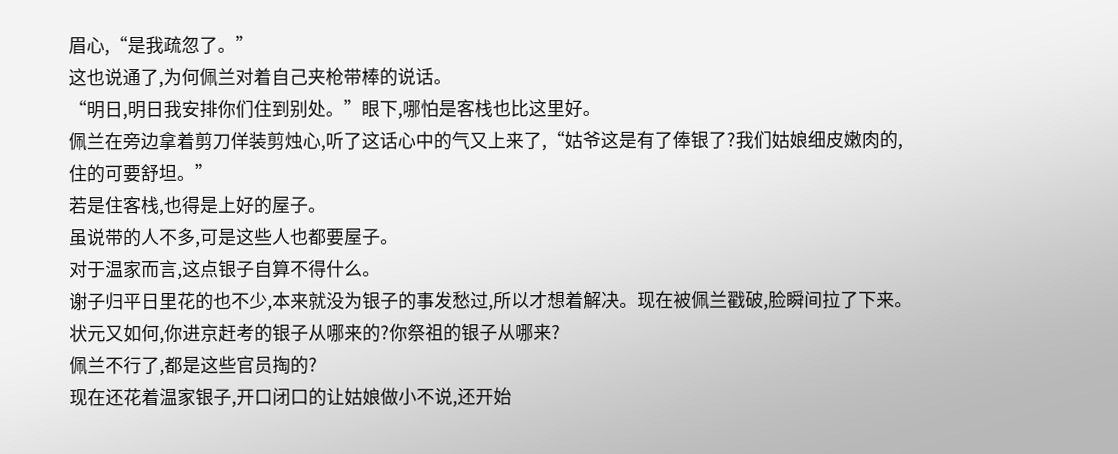眉心,“是我疏忽了。”
这也说通了,为何佩兰对着自己夹枪带棒的说话。
“明日,明日我安排你们住到别处。”眼下,哪怕是客栈也比这里好。
佩兰在旁边拿着剪刀佯装剪烛心,听了这话心中的气又上来了,“姑爷这是有了俸银了?我们姑娘细皮嫩肉的,住的可要舒坦。”
若是住客栈,也得是上好的屋子。
虽说带的人不多,可是这些人也都要屋子。
对于温家而言,这点银子自算不得什么。
谢子归平日里花的也不少,本来就没为银子的事发愁过,所以才想着解决。现在被佩兰戳破,脸瞬间拉了下来。
状元又如何,你进京赶考的银子从哪来的?你祭祖的银子从哪来?
佩兰不行了,都是这些官员掏的?
现在还花着温家银子,开口闭口的让姑娘做小不说,还开始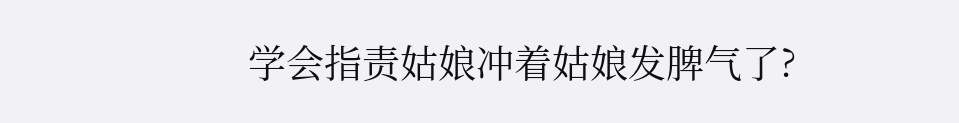学会指责姑娘冲着姑娘发脾气了?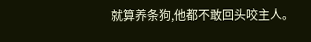就算养条狗,他都不敢回头咬主人。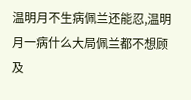温明月不生病佩兰还能忍,温明月一病什么大局佩兰都不想顾及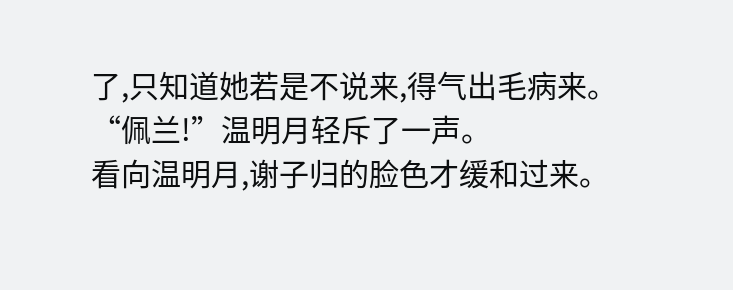了,只知道她若是不说来,得气出毛病来。
“佩兰!”温明月轻斥了一声。
看向温明月,谢子归的脸色才缓和过来。